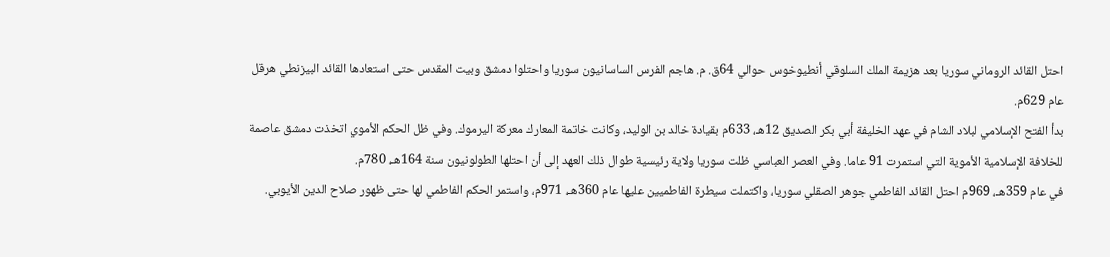احتل القائد الروماني سوريا بعد هزيمة الملك السلوقي أنطيوخوس حوالي 64ق. م. هاجم الفرس الساسانيون سوريا واحتلوا دمشق وبيت المقدس حتى استعادها القائد البيزنطي هرقل عام 629م.
بدأ الفتح الإسلامي لبلاد الشام في عهد الخليفة أبي بكر الصديق 12هـ، 633م بقيادة خالد بن الوليد، وكانت خاتمة المعارك معركة اليرموك. وفي ظل الحكم الأموي اتخذت دمشق عاصمة للخلافة الإسلامية الأموية التي استمرت 91 عاما. وفي العصر العباسي ظلت سوريا ولاية رئيسية طوال ذلك العهد إلى أن احتلها الطولونيون سنة 164هـ، 780م.
في عام 359هـ، 969م احتل القائد الفاطمي جوهر الصقلي سوريا، واكتملت سيطرة الفاطميين عليها عام 360هـ، 971م، واستمر الحكم الفاطمي لها حتى ظهور صلاح الدين الأيوبي.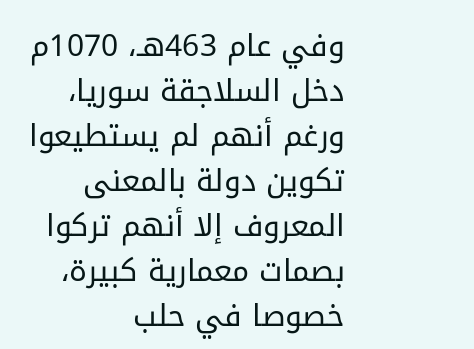وفي عام 463هـ، 1070م دخل السلاجقة سوريا، ورغم أنهم لم يستطيعوا تكوين دولة بالمعنى المعروف إلا أنهم تركوا بصمات معمارية كبيرة، خصوصا في حلب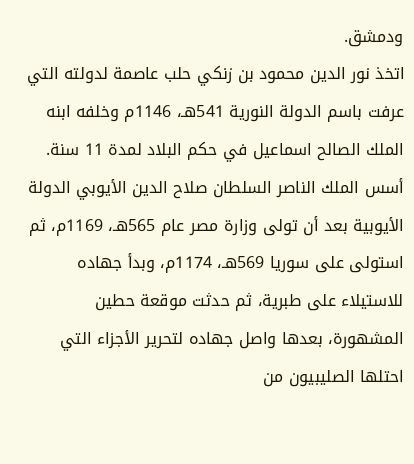ودمشق.
اتخذ نور الدين محمود بن زنكي حلب عاصمة لدولته التي عرفت باسم الدولة النورية 541هـ، 1146م وخلفه ابنه الملك الصالح اسماعيل في حكم البلاد لمدة 11 سنة.
أسس الملك الناصر السلطان صلاح الدين الأيوبي الدولة الأيوبية بعد أن تولى وزارة مصر عام 565هـ، 1169م، ثم استولى على سوريا 569هـ، 1174م، وبدأ جهاده للاستيلاء على طبرية، ثم حدثت موقعة حطين المشهورة، بعدها واصل جهاده لتحرير الأجزاء التي احتلها الصليبيون من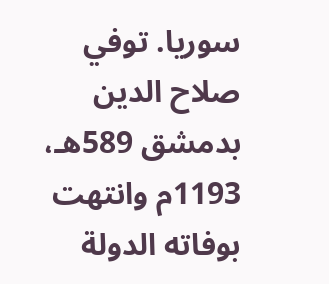سوريا. توفي صلاح الدين بدمشق 589هـ، 1193م وانتهت بوفاته الدولة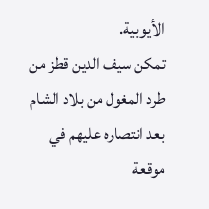الأيوبية.
تمكن سيف الدين قطز من طرد المغول من بلاد الشام بعد انتصاره عليهم في موقعة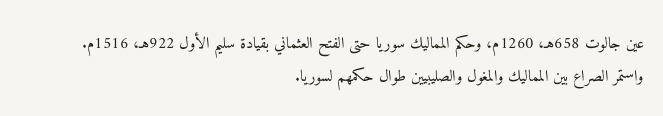عين جالوت 658هـ، 1260م، وحكم المماليك سوريا حتى الفتح العثماني بقيادة سليم الأول 922هـ، 1516م. واستمر الصراع بين المماليك والمغول والصليبيين طوال حكمهم لسوريا.